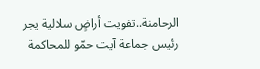الرحامنة..تفويت أراضٍ سلالية يجر رئيس جماعة آيت حمّو للمحاكمة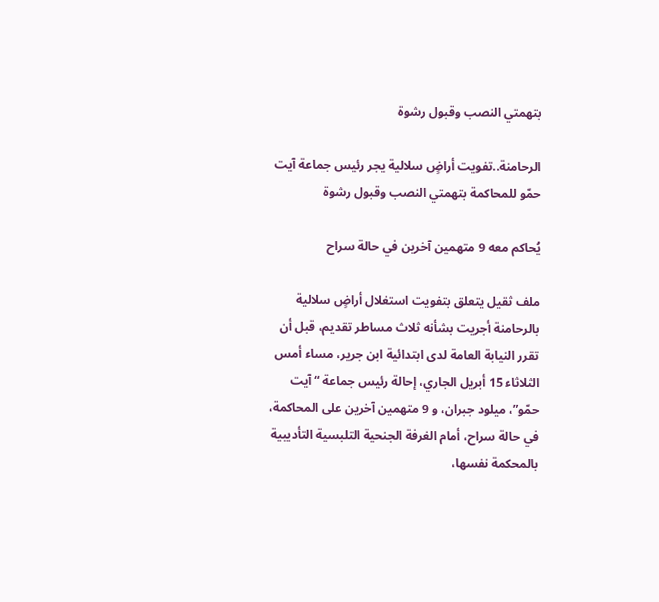بتهمتي النصب وقبول رشوة

الرحامنة..تفويت أراضٍ سلالية يجر رئيس جماعة آيت حمّو للمحاكمة بتهمتي النصب وقبول رشوة

يُحاكم معه 9 متهمين آخرين في حالة سراح

ملف ثقيل يتعلق بتفويت استغلال أراضٍ سلالية بالرحامنة أجريت بشأنه ثلاث مساطر تقديم، قبل أن تقرر النيابة العامة لدى ابتدائية ابن جرير، مساء أمس الثلاثاء 15 أبريل الجاري، إحالة رئيس جماعة “آيت حمّو”، ميلود جبران، و 9 متهمين آخرين على المحاكمة، في حالة سراح، أمام الغرفة الجنحية التلبسية التأديبية بالمحكمة نفسها،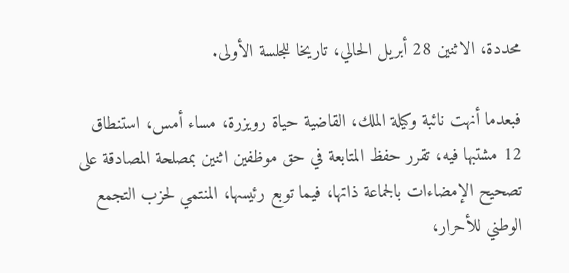محددة، الاثنين 28 أبريل الحالي، تاريخا للجلسة الأولى.

فبعدما أنهت نائبة وكيلة الملك، القاضية حياة رويزرة، مساء أمس، استنطاق 12 مشتبها فيه، تقرر حفظ المتابعة في حق موظفين اثنين بمصلحة المصادقة على تصحيح الإمضاءات بالجماعة ذاتها، فيما توبع رئيسها، المنتمي لحزب التجمع الوطني للأحرار،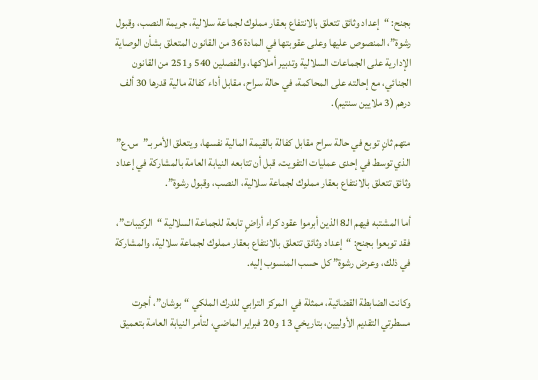بجنح: “إعداد وثائق تتعلق بالانتفاع بعقار مملوك لجماعة سلالية، جريمة النصب، وقبول رشوة”، المنصوص عليها وعلى عقوبتها في المادة 36 من القانون المتعلق بشأن الوصاية الإدارية على الجماعات السلالية وتدبير أملاكها، والفصلين 540 و251 من القانون الجنائي، مع إحالته على المحاكمة، في حالة سراح، مقابل أداء كفالة مالية قدرها 30 ألف درهم (3 ملايين سنتيم).

متهم ثانٍ توبع في حالة سراح مقابل كفالة بالقيمة المالية نفسها، ويتعلق الأمر بـ”س.ع” الذي توسط في إحدى عمليات التفويت، قبل أن تتابعه النيابة العامة بالمشاركة في إعداد وثائق تتعلق بالانتفاع بعقار مملوك لجماعة سلالية، النصب، وقبول رشوة”.

أما المشتبه فيهم الـ8 الذين أبرموا عقود كراء أراضٍ تابعة للجماعة السلالية “الركيبات”، فقد توبعوا بجنح: “إعداد وثائق تتعلق بالانتفاع بعقار مملوك لجماعة سلالية، والمشاركة في ذلك، وعرض رشوة” كل حسب المنسوب إليه.

وكانت الضابطة القضائية، ممثلة في  المركز الترابي للدرك الملكي “بوشان”، أجرت مسطرتي التقديم الأوليين، بتاريخي 13 و20 فبراير الماضي، لتأمر النيابة العامة بتعميق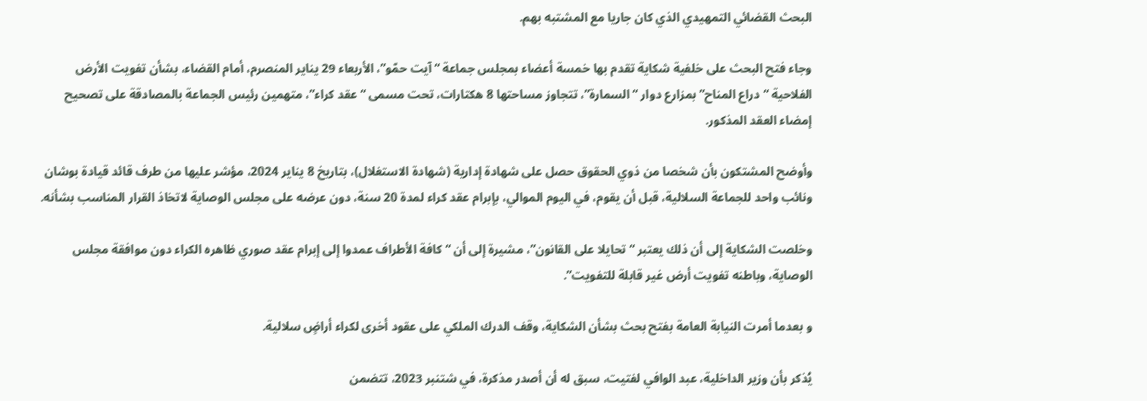البحث القضائي التمهيدي الذي كان جاريا مع المشتبه بهم.

وجاء فتح البحث على خلفية شكاية تقدم بها خمسة أعضاء بمجلس جماعة “آيت حمّو”، الأربعاء 29 يناير المنصرم، أمام القضاء، بشأن تفويت الأرض الفلاحية “دراع المناح” بمزارع دوار “السمارة”، تتجاوز مساحتها 8 هكتارات، تحت مسمى “عقد كراء”، متهمين رئيس الجماعة بالمصادقة على تصحيح إمضاء العقد المذكور.

وأوضح المشتكون بأن شخصا من ذوي الحقوق حصل على شهادة إدارية (شهادة الاستغلال)، بتاريخ 8 يناير 2024، مؤشر عليها من طرف قائد قيادة بوشان ونائب واحد للجماعة السلالية، قبل أن يقوم، في اليوم الموالي، بإبرام عقد كراء لمدة 20 سنة، دون عرضه على مجلس الوصاية لاتخاذ القرار المناسب بشأنه.

وخلصت الشكاية إلى أن ذلك يعتبر “تحايلا على القانون”، مشيرة إلى أن “كافة الأطراف عمدوا إلى إبرام عقد صوري ظاهره الكراء دون موافقة مجلس الوصاية، وباطنه تفويت أرض غير قابلة للتفويت”.

و بعدما أمرت النيابة العامة بفتح بحث بشأن الشكاية، وقف الدرك الملكي على عقود أخرى لكراء أراضٍ سلالية.

يُذكر بأن وزير الداخلية، عبد الوافي لفتيت، سبق له أن أصدر مذكرة، في شتنبر 2023، تتضمن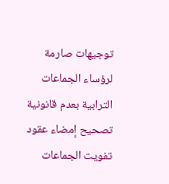توجيهات صارمة لرؤساء الجماعات الترابية بعدم قانونية تصحيح إمضاء عقود تفويت الجماعات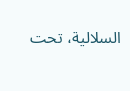السلالية، تحت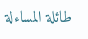طائلة المساءلة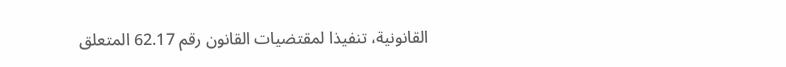القانونية، تنفيذا لمقتضيات القانون رقم 62.17 المتعلق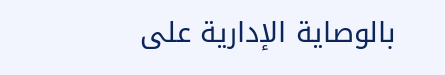بالوصاية الإدارية على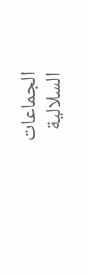الجماعات السلالية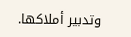وتدبير أملاكها.